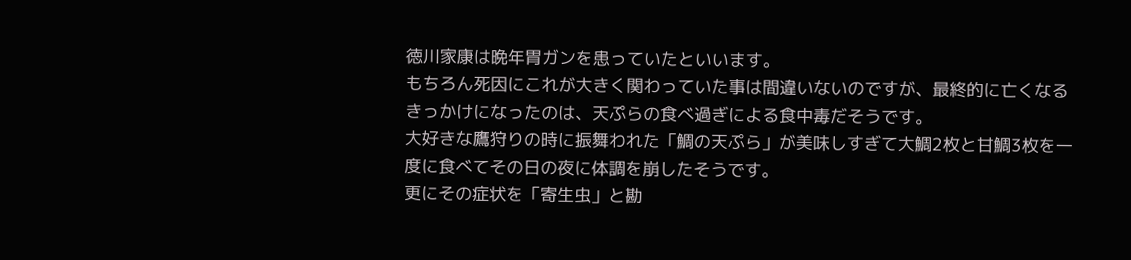徳川家康は晩年胃ガンを患っていたといいます。
もちろん死因にこれが大きく関わっていた事は間違いないのですが、最終的に亡くなるきっかけになったのは、天ぷらの食べ過ぎによる食中毒だそうです。
大好きな鷹狩りの時に振舞われた「鯛の天ぷら」が美味しすぎて大鯛2枚と甘鯛3枚を一度に食べてその日の夜に体調を崩したそうです。
更にその症状を「寄生虫」と勘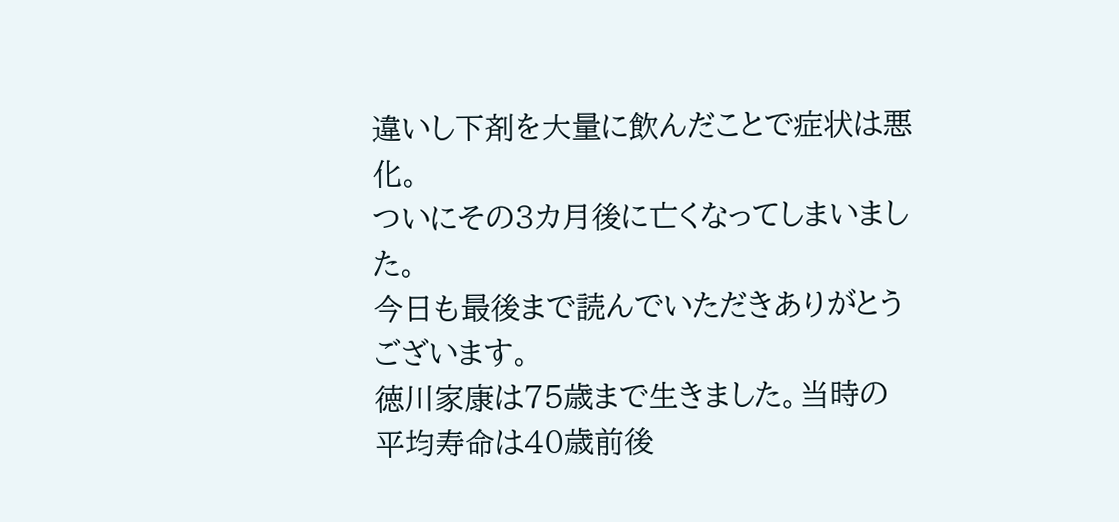違いし下剤を大量に飲んだことで症状は悪化。
ついにその3カ月後に亡くなってしまいました。
今日も最後まで読んでいただきありがとうございます。
徳川家康は75歳まで生きました。当時の平均寿命は40歳前後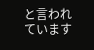と言われています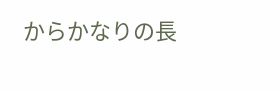からかなりの長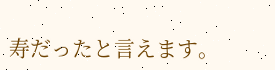寿だったと言えます。